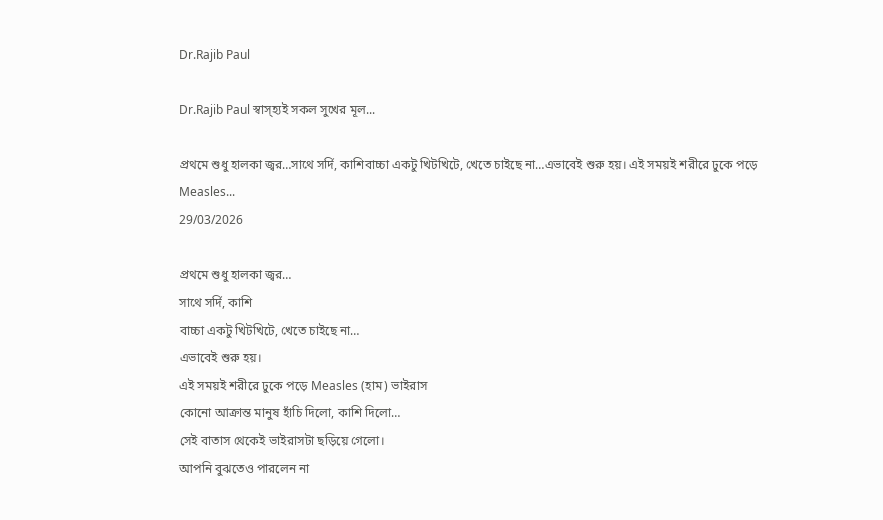Dr.Rajib Paul

Dr.Rajib Paul স্বাস্হ্যই সকল সুখের মূল...

প্রথমে শুধু হালকা জ্বর…সাথে সর্দি, কাশিবাচ্চা একটু খিটখিটে, খেতে চাইছে না…এভাবেই শুরু হয়। এই সময়ই শরীরে ঢুকে পড়ে Measles...
29/03/2026

প্রথমে শুধু হালকা জ্বর…
সাথে সর্দি, কাশি
বাচ্চা একটু খিটখিটে, খেতে চাইছে না…
এভাবেই শুরু হয়।
এই সময়ই শরীরে ঢুকে পড়ে Measles (হাম) ভাইরাস
কোনো আক্রান্ত মানুষ হাঁচি দিলো, কাশি দিলো…
সেই বাতাস থেকেই ভাইরাসটা ছড়িয়ে গেলো।
আপনি বুঝতেও পারলেন না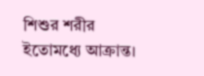শিশুর শরীর ইতোমধ্যে আক্রান্ত।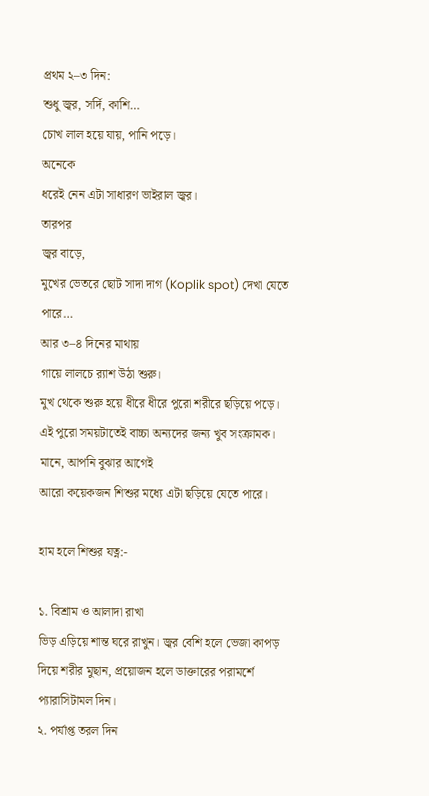প্রথম ২–৩ দিন:
শুধু জ্বর, সর্দি, কাশি…
চোখ লাল হয়ে যায়, পানি পড়ে।
অনেকে
ধরেই নেন এটা সাধারণ ভাইরাল জ্বর।
তারপর
জ্বর বাড়ে,
মুখের ভেতরে ছোট সাদা দাগ (Koplik spot) দেখা যেতে পারে…
আর ৩–৪ দিনের মাথায়
গায়ে লালচে র‍্যাশ উঠা শুরু।
মুখ থেকে শুরু হয়ে ধীরে ধীরে পুরো শরীরে ছড়িয়ে পড়ে।
এই পুরো সময়টাতেই বাচ্চা অন্যদের জন্য খুব সংক্রামক।
মানে, আপনি বুঝার আগেই
আরো কয়েকজন শিশুর মধ্যে এটা ছড়িয়ে যেতে পারে।

হাম হলে শিশুর যত্ন:-

১. বিশ্রাম ও আলাদা রাখা
ভিড় এড়িয়ে শান্ত ঘরে রাখুন। জ্বর বেশি হলে ভেজা কাপড় দিয়ে শরীর মুছান, প্রয়োজন হলে ডাক্তারের পরামর্শে প্যারাসিটামল দিন।
২. পর্যাপ্ত তরল দিন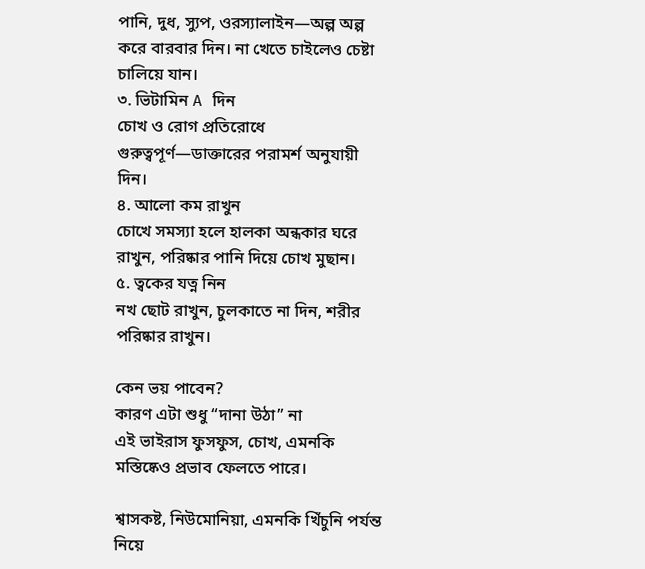পানি, দুধ, স্যুপ, ওরস্যালাইন—অল্প অল্প করে বারবার দিন। না খেতে চাইলেও চেষ্টা চালিয়ে যান।
৩. ভিটামিন A দিন
চোখ ও রোগ প্রতিরোধে গুরুত্বপূর্ণ—ডাক্তারের পরামর্শ অনুযায়ী দিন।
৪. আলো কম রাখুন
চোখে সমস্যা হলে হালকা অন্ধকার ঘরে রাখুন, পরিষ্কার পানি দিয়ে চোখ মুছান।
৫. ত্বকের যত্ন নিন
নখ ছোট রাখুন, চুলকাতে না দিন, শরীর পরিষ্কার রাখুন।

কেন ভয় পাবেন?
কারণ এটা শুধু “দানা উঠা” না
এই ভাইরাস ফুসফুস, চোখ, এমনকি মস্তিষ্কেও প্রভাব ফেলতে পারে।

শ্বাসকষ্ট, নিউমোনিয়া, এমনকি খিঁচুনি পর্যন্ত নিয়ে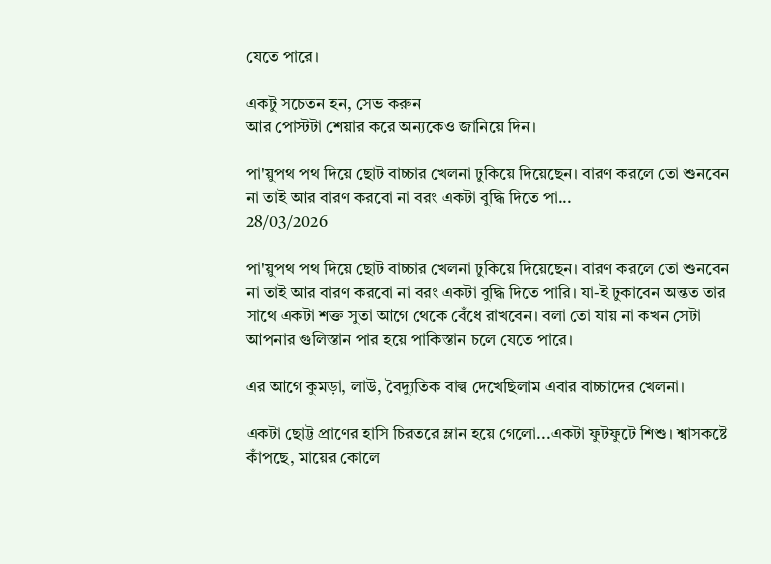যেতে পারে।

একটু সচেতন হন, সেভ করুন
আর পোস্টটা শেয়ার করে অন্যকেও জানিয়ে দিন।

পা'য়ুপথ পথ দিয়ে ছোট বাচ্চার খেলনা ঢুকিয়ে দিয়েছেন। বারণ করলে তো শুনবেন না তাই আর বারণ করবো না বরং একটা বুদ্ধি দিতে পা...
28/03/2026

পা'য়ুপথ পথ দিয়ে ছোট বাচ্চার খেলনা ঢুকিয়ে দিয়েছেন। বারণ করলে তো শুনবেন না তাই আর বারণ করবো না বরং একটা বুদ্ধি দিতে পারি। যা-ই ঢুকাবেন অন্তত তার সাথে একটা শক্ত সুতা আগে থেকে বেঁধে রাখবেন। বলা তো যায় না কখন সেটা আপনার গুলিস্তান পার হয়ে পাকিস্তান চলে যেতে পারে।

এর আগে কুমড়া, লাউ, বৈদ্যুতিক বাল্ব দেখেছিলাম এবার বাচ্চাদের খেলনা।

একটা ছোট্ট প্রাণের হাসি চিরতরে ম্লান হয়ে গেলো...একটা ফুটফুটে শিশু। শ্বাসকষ্টে কাঁপছে, মায়ের কোলে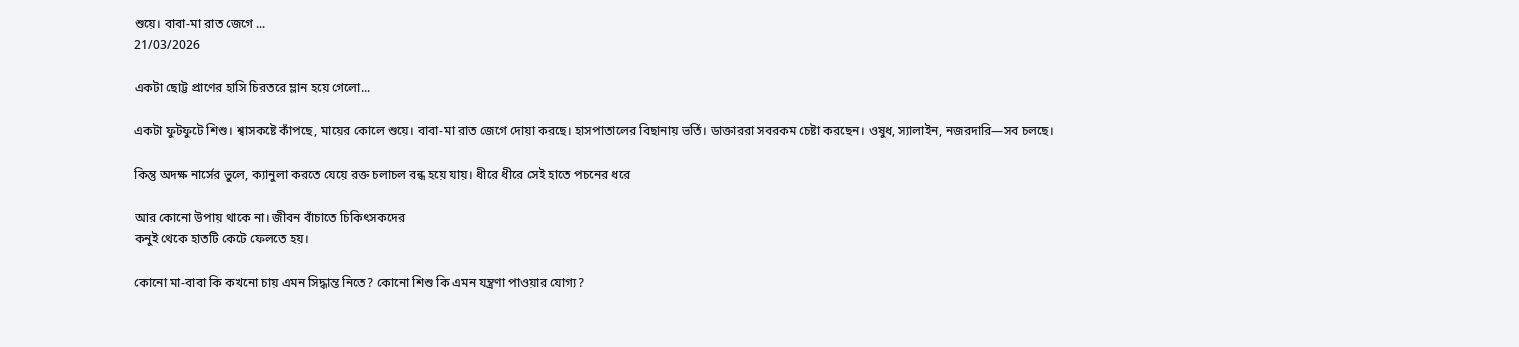শুয়ে। বাবা-মা রাত জেগে ...
21/03/2026

একটা ছোট্ট প্রাণের হাসি চিরতরে ম্লান হয়ে গেলো...

একটা ফুটফুটে শিশু। শ্বাসকষ্টে কাঁপছে, মায়ের কোলে শুয়ে। বাবা-মা রাত জেগে দোয়া করছে। হাসপাতালের বিছানায় ভর্তি। ডাক্তাররা সবরকম চেষ্টা করছেন। ওষুধ, স্যালাইন, নজরদারি—সব চলছে।

কিন্তু অদক্ষ নার্সের ভুলে, ক্যানুলা করতে যেয়ে রক্ত চলাচল বন্ধ হয়ে যায়। ধীরে ধীরে সেই হাতে পচনের ধরে

আর কোনো উপায় থাকে না। জীবন বাঁচাতে চিকিৎসকদের
কনুই থেকে হাতটি কেটে ফেলতে হয়।

কোনো মা-বাবা কি কখনো চায় এমন সিদ্ধান্ত নিতে? কোনো শিশু কি এমন যন্ত্রণা পাওয়ার যোগ্য?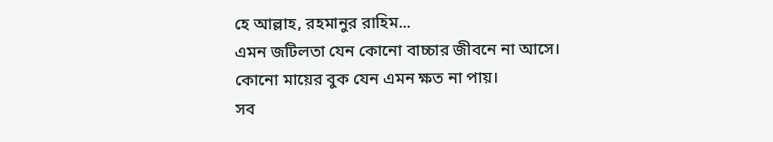হে আল্লাহ, রহমানুর রাহিম...
এমন জটিলতা যেন কোনো বাচ্চার জীবনে না আসে।
কোনো মায়ের বুক যেন এমন ক্ষত না পায়।
সব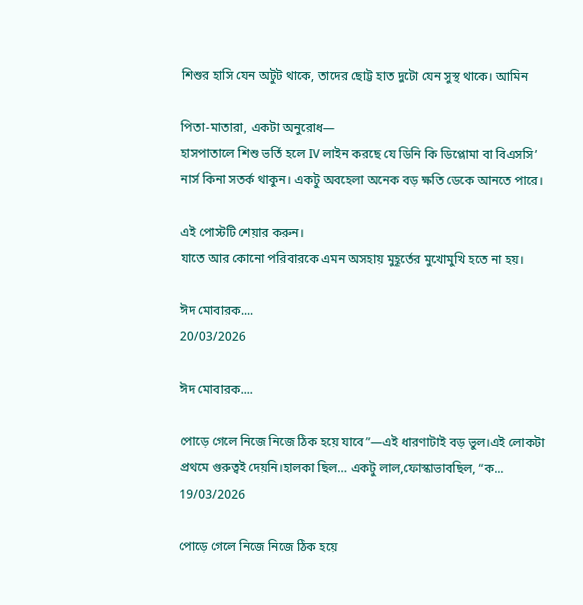শিশুর হাসি যেন অটুট থাকে, তাদের ছোট্ট হাত দুটো যেন সুস্থ থাকে। আমিন

পিতা-মাতারা, একটা অনুরোধ—
হাসপাতালে শিশু ভর্তি হলে IV লাইন করছে যে ডিনি কি ডিপ্লোমা বা বিএসসি’ নার্স কিনা সতর্ক থাকুন। একটু অবহেলা অনেক বড় ক্ষতি ডেকে আনতে পারে।

এই পোস্টটি শেয়ার করুন।
যাতে আর কোনো পরিবারকে এমন অসহায় মুহূর্তের মুখোমুখি হতে না হয়।

ঈদ মোবারক....
20/03/2026

ঈদ মোবারক....

পোড়ে গেলে নিজে নিজে ঠিক হয়ে যাবে”—এই ধারণাটাই বড় ভুল।এই লোকটা প্রথমে গুরুত্বই দেয়নি।হালকা ছিল… একটু লাল,ফোস্কাভাবছিল, “ক...
19/03/2026

পোড়ে গেলে নিজে নিজে ঠিক হয়ে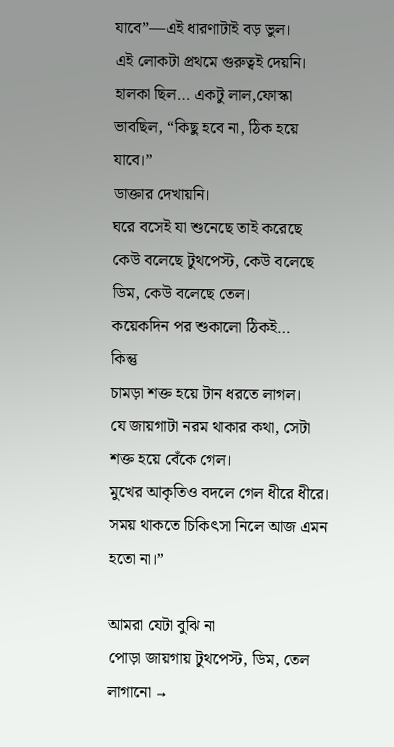যাবে”—এই ধারণাটাই বড় ভুল।
এই লোকটা প্রথমে গুরুত্বই দেয়নি।
হালকা ছিল… একটু লাল,ফোস্কা
ভাবছিল, “কিছু হবে না, ঠিক হয়ে যাবে।”
ডাক্তার দেখায়নি।
ঘরে বসেই যা শুনেছে তাই করেছে
কেউ বলেছে টুথপেস্ট, কেউ বলেছে ডিম, কেউ বলেছে তেল।
কয়েকদিন পর শুকালো ঠিকই…
কিন্তু
চামড়া শক্ত হয়ে টান ধরতে লাগল।
যে জায়গাটা নরম থাকার কথা, সেটা শক্ত হয়ে বেঁকে গেল।
মুখের আকৃতিও বদলে গেল ধীরে ধীরে।
সময় থাকতে চিকিৎসা নিলে আজ এমন হতো না।”

আমরা যেটা বুঝি না
পোড়া জায়গায় টুথপেস্ট, ডিম, তেল লাগানো →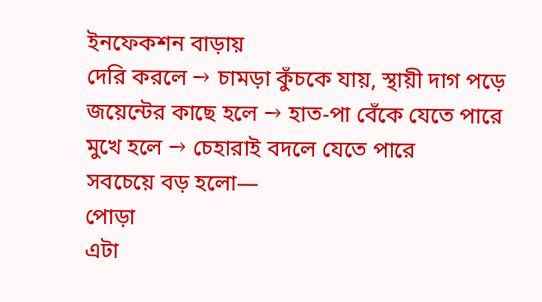ইনফেকশন বাড়ায়
দেরি করলে → চামড়া কুঁচকে যায়, স্থায়ী দাগ পড়ে
জয়েন্টের কাছে হলে → হাত-পা বেঁকে যেতে পারে
মুখে হলে → চেহারাই বদলে যেতে পারে
সবচেয়ে বড় হলো—
পোড়া
এটা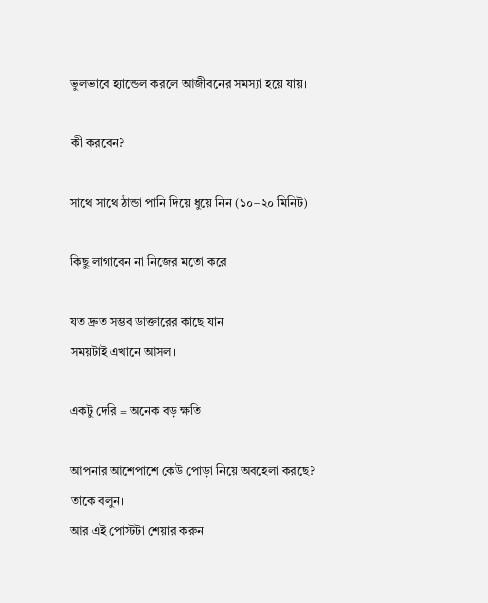ভুলভাবে হ্যান্ডেল করলে আজীবনের সমস্যা হয়ে যায়।

কী করবেন?

সাথে সাথে ঠান্ডা পানি দিয়ে ধুয়ে নিন (১০–২০ মিনিট)

কিছু লাগাবেন না নিজের মতো করে

যত দ্রুত সম্ভব ডাক্তারের কাছে যান
সময়টাই এখানে আসল।

একটু দেরি = অনেক বড় ক্ষতি

আপনার আশেপাশে কেউ পোড়া নিয়ে অবহেলা করছে?
তাকে বলুন।
আর এই পোস্টটা শেয়ার করুন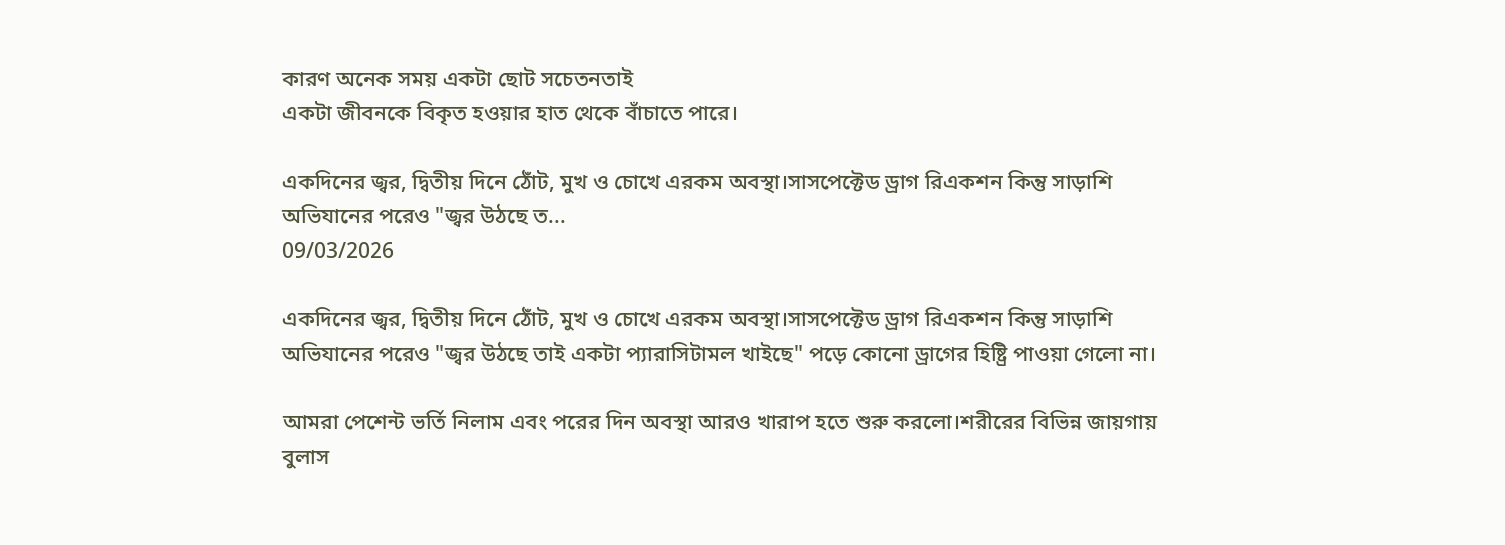কারণ অনেক সময় একটা ছোট সচেতনতাই
একটা জীবনকে বিকৃত হওয়ার হাত থেকে বাঁচাতে পারে।

একদিনের জ্বর, দ্বিতীয় দিনে ঠোঁট, মুখ ও চোখে এরকম অবস্থা।সাসপেক্টেড ড্রাগ রিএকশন কিন্তু সাড়াশি অভিযানের পরেও "জ্বর উঠছে ত...
09/03/2026

একদিনের জ্বর, দ্বিতীয় দিনে ঠোঁট, মুখ ও চোখে এরকম অবস্থা।সাসপেক্টেড ড্রাগ রিএকশন কিন্তু সাড়াশি অভিযানের পরেও "জ্বর উঠছে তাই একটা প্যারাসিটামল খাইছে" পড়ে কোনো ড্রাগের হিষ্ট্রি পাওয়া গেলো না।

আমরা পেশেন্ট ভর্তি নিলাম এবং পরের দিন অবস্থা আরও খারাপ হতে শুরু করলো।শরীরের বিভিন্ন জায়গায় বুলাস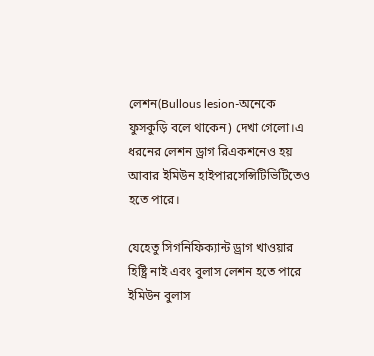লেশন(Bullous lesion-অনেকে ফুসকুড়ি বলে থাকেন) দেখা গেলো।এ ধরনের লেশন ড্রাগ রিএকশনেও হয় আবার ইমিউন হাইপারসেন্সিটিভিটিতেও হতে পারে।

যেহেতু সিগনিফিক্যান্ট ড্রাগ খাওয়ার হিষ্ট্রি নাই এবং বুলাস লেশন হতে পারে ইমিউন বুলাস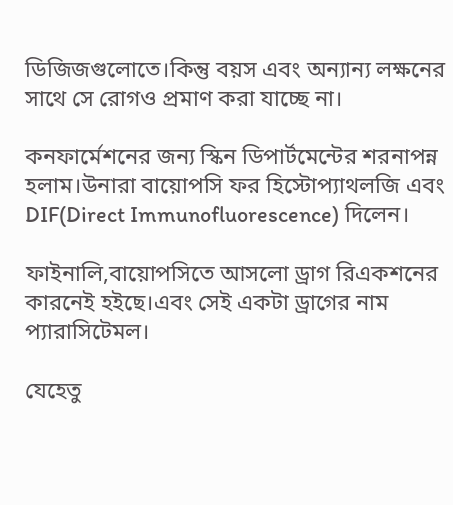ডিজিজগুলোতে।কিন্তু বয়স এবং অন্যান্য লক্ষনের সাথে সে রোগও প্রমাণ করা যাচ্ছে না।

কনফার্মেশনের জন্য স্কিন ডিপার্টমেন্টের শরনাপন্ন হলাম।উনারা বায়োপসি ফর হিস্টোপ্যাথলজি এবং DIF(Direct Immunofluorescence) দিলেন।

ফাইনালি,বায়োপসিতে আসলো ড্রাগ রিএকশনের কারনেই হইছে।এবং সেই একটা ড্রাগের নাম প্যারাসিটেমল।

যেহেতু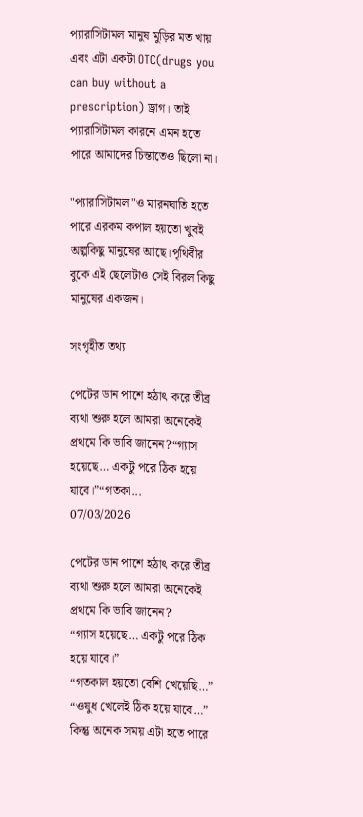প্যারাসিটামল মানুষ মুড়ির মত খায় এবং এটা একটা OTC(drugs you can buy without a prescription) ড্রাগ। তাই প্যারাসিটামল কারনে এমন হতে পারে আমাদের চিন্তাতেও ছিলো না।

"প্যারাসিটামল"ও মারনঘাতি হতে পারে এরকম কপাল হয়তো খুবই অল্পকিছু মানুষের আছে।পৃথিবীর বুকে এই ছেলেটাও সেই বিরল কিছু মানুষের একজন।

সংগৃহীত তথ্য

পেটের ডান পাশে হঠাৎ করে তীব্র ব্যথা শুরু হলে আমরা অনেকেই প্রথমে কি ভাবি জানেন?“গ্যাস হয়েছে… একটু পরে ঠিক হয়ে যাবে।”“গতকা...
07/03/2026

পেটের ডান পাশে হঠাৎ করে তীব্র ব্যথা শুরু হলে আমরা অনেকেই প্রথমে কি ভাবি জানেন?
“গ্যাস হয়েছে… একটু পরে ঠিক হয়ে যাবে।”
“গতকাল হয়তো বেশি খেয়েছি…”
“ওষুধ খেলেই ঠিক হয়ে যাবে…”
কিন্তু অনেক সময় এটা হতে পারে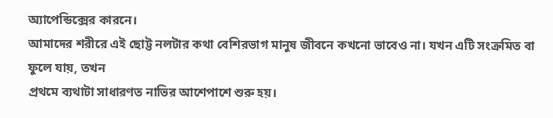অ্যাপেন্ডিক্সের কারনে।
আমাদের শরীরে এই ছোট্ট নলটার কথা বেশিরভাগ মানুষ জীবনে কখনো ভাবেও না। যখন এটি সংক্রমিত বা ফুলে যায়, তখন
প্রথমে ব্যথাটা সাধারণত নাভির আশেপাশে শুরু হয়।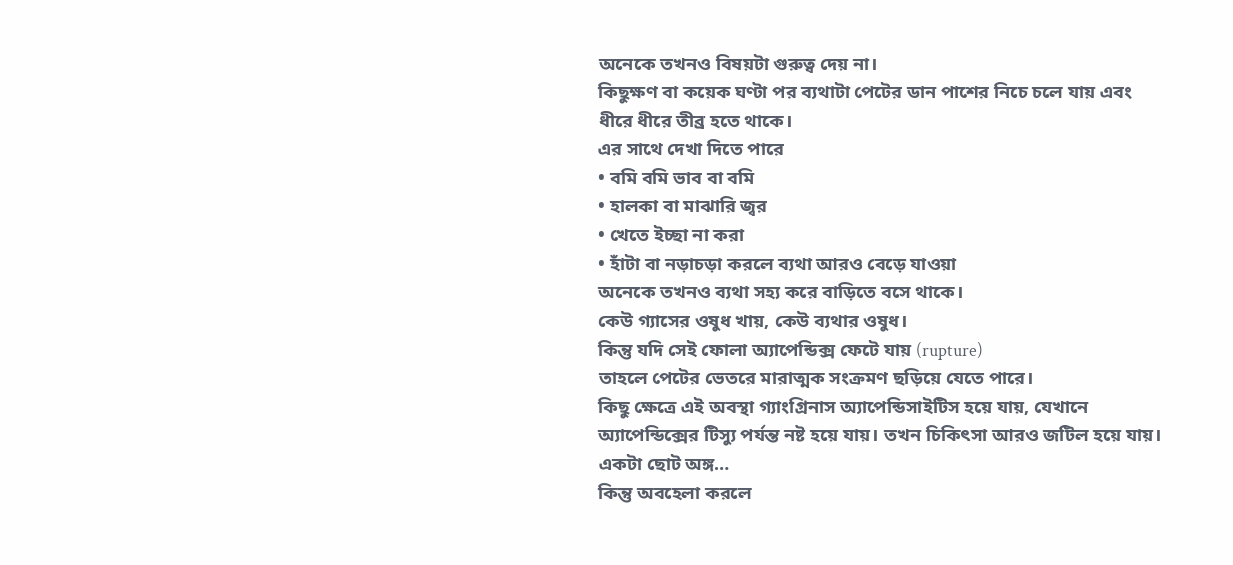অনেকে তখনও বিষয়টা গুরুত্ব দেয় না।
কিছুক্ষণ বা কয়েক ঘণ্টা পর ব্যথাটা পেটের ডান পাশের নিচে চলে যায় এবং ধীরে ধীরে তীব্র হতে থাকে।
এর সাথে দেখা দিতে পারে
• বমি বমি ভাব বা বমি
• হালকা বা মাঝারি জ্বর
• খেতে ইচ্ছা না করা
• হাঁটা বা নড়াচড়া করলে ব্যথা আরও বেড়ে যাওয়া
অনেকে তখনও ব্যথা সহ্য করে বাড়িতে বসে থাকে।
কেউ গ্যাসের ওষুধ খায়, কেউ ব্যথার ওষুধ।
কিন্তু যদি সেই ফোলা অ্যাপেন্ডিক্স ফেটে যায় (rupture)
তাহলে পেটের ভেতরে মারাত্মক সংক্রমণ ছড়িয়ে যেতে পারে।
কিছু ক্ষেত্রে এই অবস্থা গ্যাংগ্রিনাস অ্যাপেন্ডিসাইটিস হয়ে যায়, যেখানে অ্যাপেন্ডিক্সের টিস্যু পর্যন্ত নষ্ট হয়ে যায়। তখন চিকিৎসা আরও জটিল হয়ে যায়।
একটা ছোট অঙ্গ…
কিন্তু অবহেলা করলে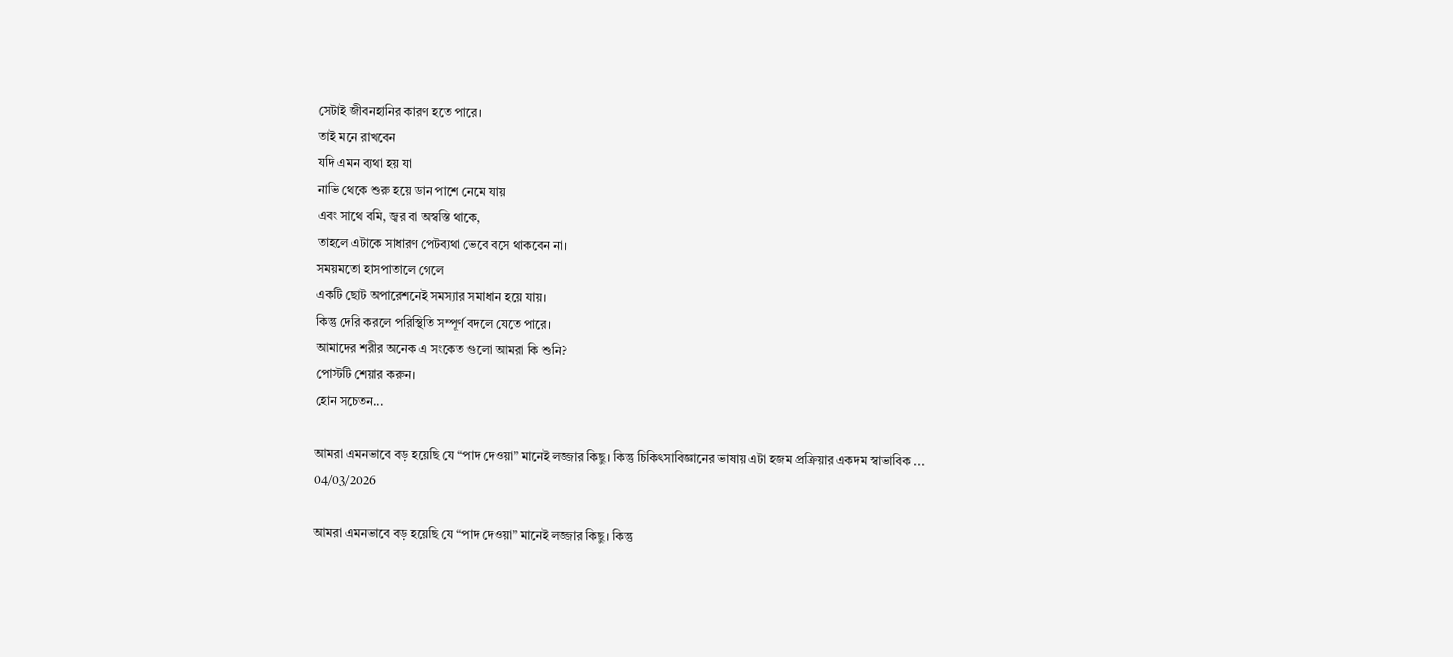সেটাই জীবনহানির কারণ হতে পারে।
তাই মনে রাখবেন
যদি এমন ব্যথা হয় যা
নাভি থেকে শুরু হয়ে ডান পাশে নেমে যায়
এবং সাথে বমি, জ্বর বা অস্বস্তি থাকে,
তাহলে এটাকে সাধারণ পেটব্যথা ভেবে বসে থাকবেন না।
সময়মতো হাসপাতালে গেলে
একটি ছোট অপারেশনেই সমস্যার সমাধান হয়ে যায়।
কিন্তু দেরি করলে পরিস্থিতি সম্পূর্ণ বদলে যেতে পারে।
আমাদের শরীর অনেক এ সংকেত গুলো আমরা কি শুনি?
পোস্টটি শেয়ার করুন।
হোন সচেতন...

আমরা এমনভাবে বড় হয়েছি যে “পাদ দেওয়া” মানেই লজ্জার কিছু। কিন্তু চিকিৎসাবিজ্ঞানের ভাষায় এটা হজম প্রক্রিয়ার একদম স্বাভাবিক ...
04/03/2026

আমরা এমনভাবে বড় হয়েছি যে “পাদ দেওয়া” মানেই লজ্জার কিছু। কিন্তু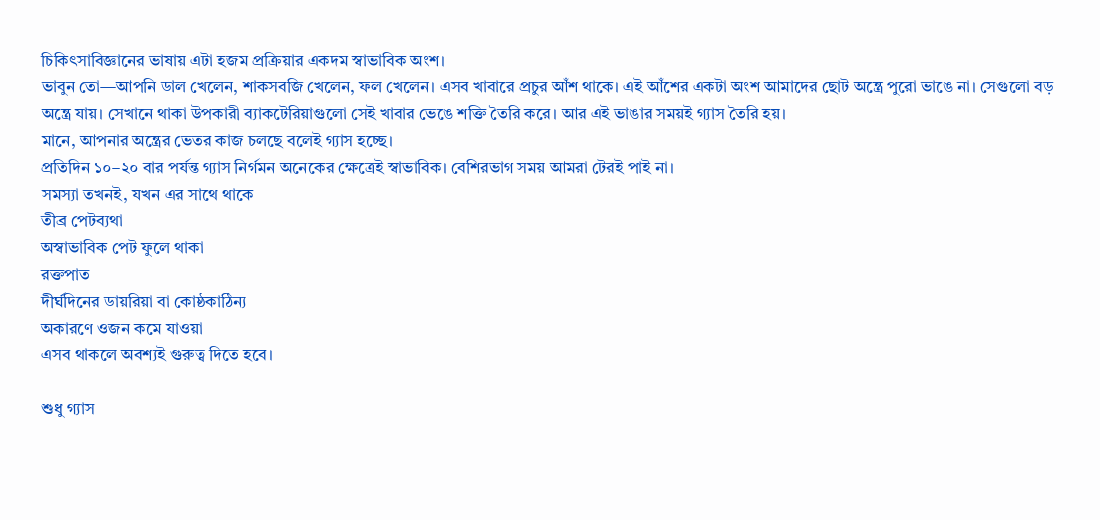চিকিৎসাবিজ্ঞানের ভাষায় এটা হজম প্রক্রিয়ার একদম স্বাভাবিক অংশ।
ভাবুন তো—আপনি ডাল খেলেন, শাকসবজি খেলেন, ফল খেলেন। এসব খাবারে প্রচুর আঁশ থাকে। এই আঁশের একটা অংশ আমাদের ছোট অন্ত্রে পুরো ভাঙে না। সেগুলো বড় অন্ত্রে যায়। সেখানে থাকা উপকারী ব্যাকটেরিয়াগুলো সেই খাবার ভেঙে শক্তি তৈরি করে। আর এই ভাঙার সময়ই গ্যাস তৈরি হয়।
মানে, আপনার অন্ত্রের ভেতর কাজ চলছে বলেই গ্যাস হচ্ছে।
প্রতিদিন ১০–২০ বার পর্যন্ত গ্যাস নির্গমন অনেকের ক্ষেত্রেই স্বাভাবিক। বেশিরভাগ সময় আমরা টেরই পাই না।
সমস্যা তখনই, যখন এর সাথে থাকে
তীব্র পেটব্যথা
অস্বাভাবিক পেট ফুলে থাকা
রক্তপাত
দীর্ঘদিনের ডায়রিয়া বা কোষ্ঠকাঠিন্য
অকারণে ওজন কমে যাওয়া
এসব থাকলে অবশ্যই গুরুত্ব দিতে হবে।

শুধু গ্যাস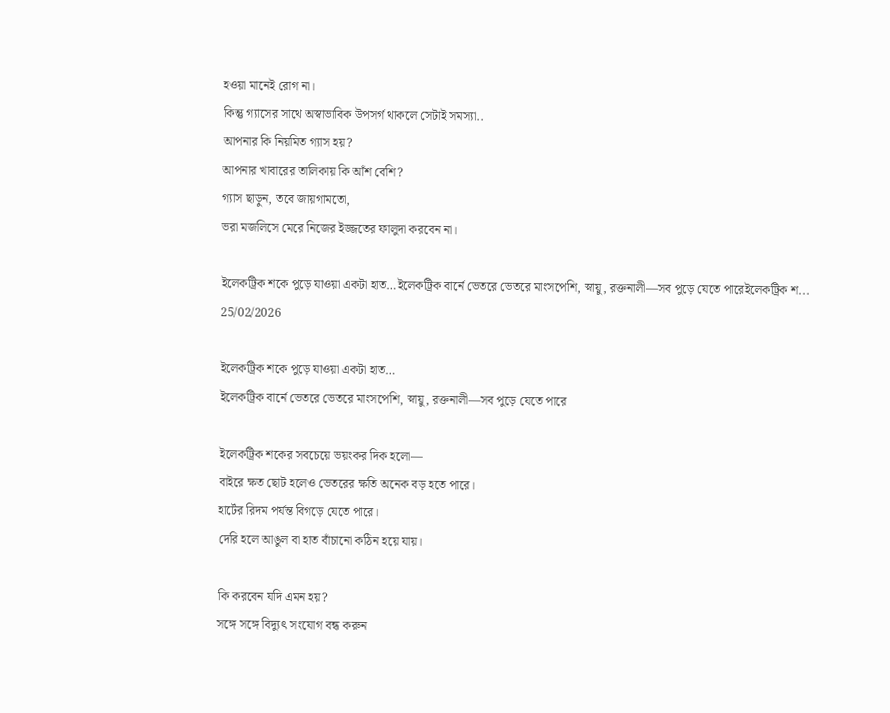হওয়া মানেই রোগ না।
কিন্তু গ্যাসের সাথে অস্বাভাবিক উপসর্গ থাকলে সেটাই সমস্যা..
আপনার কি নিয়মিত গ্যাস হয়?
আপনার খাবারের তালিকায় কি আঁশ বেশি?
গ্যাস ছাড়ুন, তবে জায়গামতো,
ভরা মজলিসে মেরে নিজের ইজ্জতের ফালুদা করবেন না।

ইলেকট্রিক শকে পুড়ে যাওয়া একটা হাত…ইলেকট্রিক বার্নে ভেতরে ভেতরে মাংসপেশি, স্নায়ু, রক্তনালী—সব পুড়ে যেতে পারেইলেকট্রিক শ...
25/02/2026

ইলেকট্রিক শকে পুড়ে যাওয়া একটা হাত…
ইলেকট্রিক বার্নে ভেতরে ভেতরে মাংসপেশি, স্নায়ু, রক্তনালী—সব পুড়ে যেতে পারে

ইলেকট্রিক শকের সবচেয়ে ভয়ংকর দিক হলো—
বাইরে ক্ষত ছোট হলেও ভেতরের ক্ষতি অনেক বড় হতে পারে।
হার্টের রিদম পর্যন্ত বিগড়ে যেতে পারে।
দেরি হলে আঙুল বা হাত বাঁচানো কঠিন হয়ে যায়।

কি করবেন যদি এমন হয়?
সঙ্গে সঙ্গে বিদ্যুৎ সংযোগ বন্ধ করুন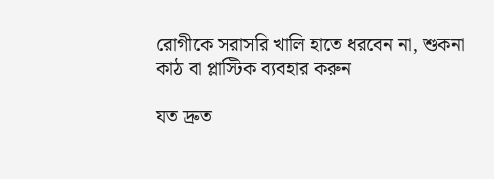রোগীকে সরাসরি খালি হাতে ধরবেন না, শুকনা কাঠ বা প্লাস্টিক ব্যবহার করুন

যত দ্রুত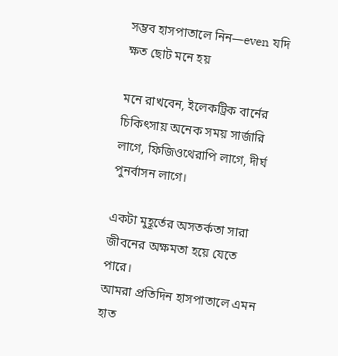সম্ভব হাসপাতালে নিন—even যদি ক্ষত ছোট মনে হয়

মনে রাখবেন, ইলেকট্রিক বার্নের চিকিৎসায় অনেক সময় সার্জারি লাগে, ফিজিওথেরাপি লাগে, দীর্ঘ পুনর্বাসন লাগে।

একটা মুহূর্তের অসতর্কতা সারা জীবনের অক্ষমতা হয়ে যেতে পারে।
আমরা প্রতিদিন হাসপাতালে এমন হাত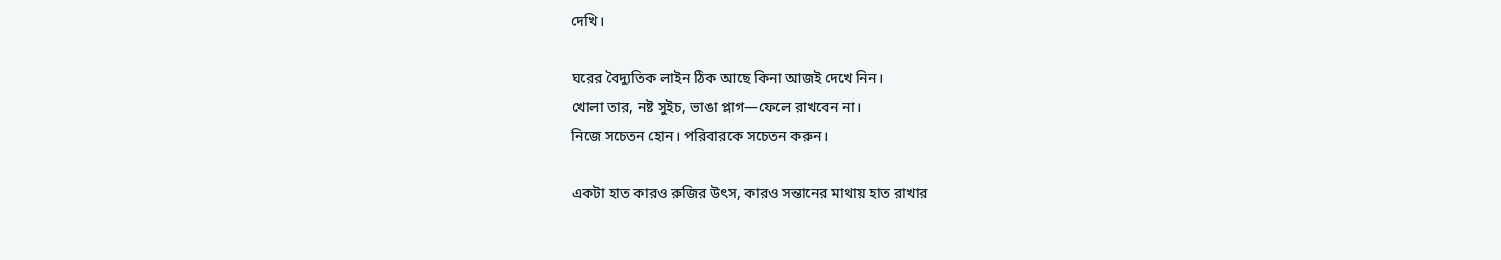দেখি।

ঘরের বৈদ্যুতিক লাইন ঠিক আছে কিনা আজই দেখে নিন।
খোলা তার, নষ্ট সুইচ, ভাঙা প্লাগ—ফেলে রাখবেন না।
নিজে সচেতন হোন। পরিবারকে সচেতন করুন।

একটা হাত কারও রুজির উৎস, কারও সন্তানের মাথায় হাত রাখার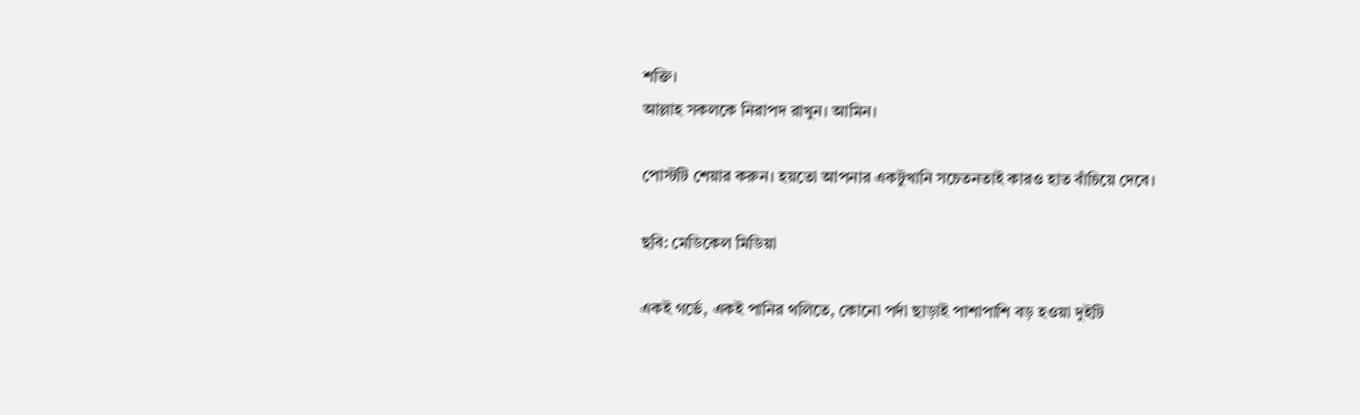শক্তি।
আল্লাহ সকলকে নিরাপদ রাখুন। আমিন।

পোস্টটি শেয়ার করুন। হয়তো আপনার একটুখানি সচেতনতাই কারও হাত বাঁচিয়ে দেবে।

ছবি: মেডিকেল মিডিয়া

একই গর্ভে, একই পানির থলিতে, কোনো পর্দা ছাড়াই পাশাপাশি বড় হওয়া দুইটি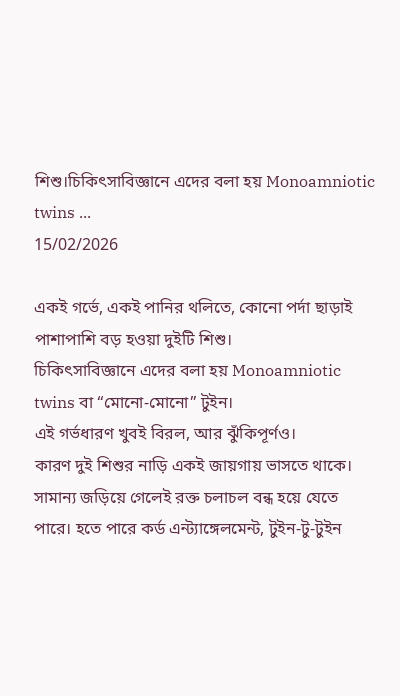শিশু।চিকিৎসাবিজ্ঞানে এদের বলা হয় Monoamniotic twins ...
15/02/2026

একই গর্ভে, একই পানির থলিতে, কোনো পর্দা ছাড়াই পাশাপাশি বড় হওয়া দুইটি শিশু।
চিকিৎসাবিজ্ঞানে এদের বলা হয় Monoamniotic twins বা “মোনো-মোনো” টুইন।
এই গর্ভধারণ খুবই বিরল, আর ঝুঁকিপূর্ণও।
কারণ দুই শিশুর নাড়ি একই জায়গায় ভাসতে থাকে। সামান্য জড়িয়ে গেলেই রক্ত চলাচল বন্ধ হয়ে যেতে পারে। হতে পারে কর্ড এন্ট্যাঙ্গেলমেন্ট, টুইন-টু-টুইন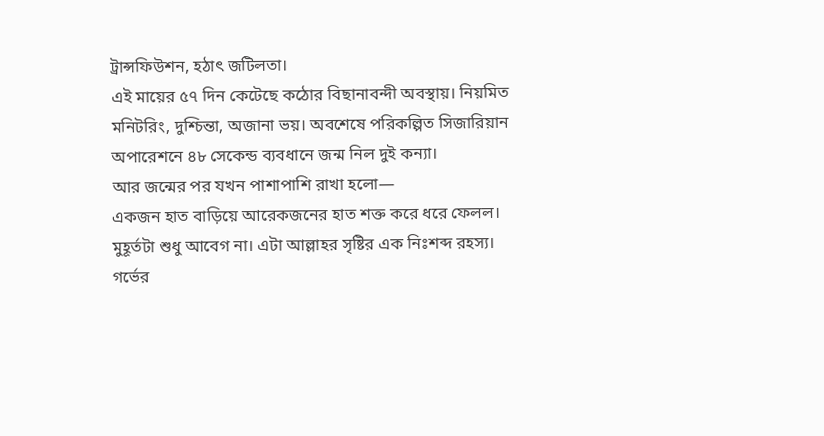ট্রান্সফিউশন, হঠাৎ জটিলতা।
এই মায়ের ৫৭ দিন কেটেছে কঠোর বিছানাবন্দী অবস্থায়। নিয়মিত মনিটরিং, দুশ্চিন্তা, অজানা ভয়। অবশেষে পরিকল্পিত সিজারিয়ান অপারেশনে ৪৮ সেকেন্ড ব্যবধানে জন্ম নিল দুই কন্যা।
আর জন্মের পর যখন পাশাপাশি রাখা হলো—
একজন হাত বাড়িয়ে আরেকজনের হাত শক্ত করে ধরে ফেলল।
মুহূর্তটা শুধু আবেগ না। এটা আল্লাহর সৃষ্টির এক নিঃশব্দ রহস্য।
গর্ভের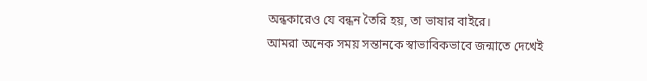অন্ধকারেও যে বন্ধন তৈরি হয়, তা ভাষার বাইরে।
আমরা অনেক সময় সন্তানকে স্বাভাবিকভাবে জন্মাতে দেখেই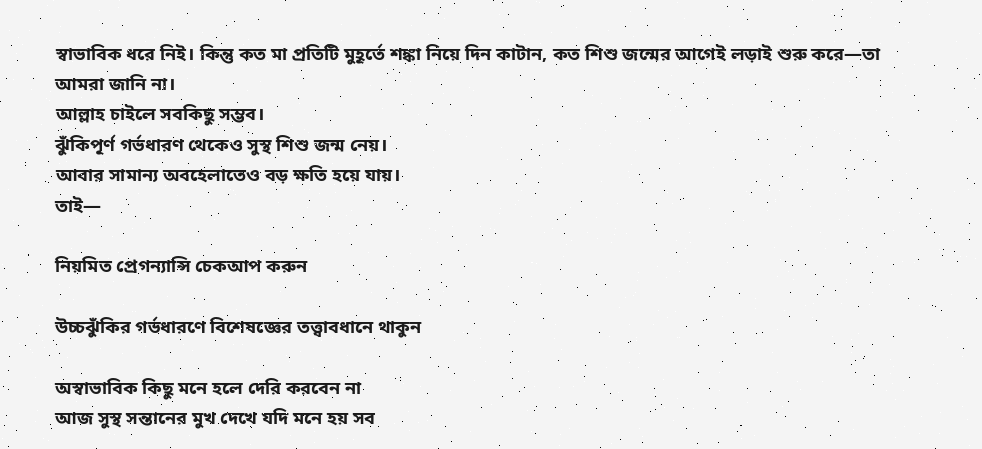স্বাভাবিক ধরে নিই। কিন্তু কত মা প্রতিটি মুহূর্তে শঙ্কা নিয়ে দিন কাটান, কত শিশু জন্মের আগেই লড়াই শুরু করে—তা আমরা জানি না।
আল্লাহ চাইলে সবকিছু সম্ভব।
ঝুঁকিপূর্ণ গর্ভধারণ থেকেও সুস্থ শিশু জন্ম নেয়।
আবার সামান্য অবহেলাতেও বড় ক্ষতি হয়ে যায়।
তাই—

নিয়মিত প্রেগন্যান্সি চেকআপ করুন

উচ্চঝুঁকির গর্ভধারণে বিশেষজ্ঞের তত্ত্বাবধানে থাকুন

অস্বাভাবিক কিছু মনে হলে দেরি করবেন না
আজ সুস্থ সন্তানের মুখ দেখে যদি মনে হয় সব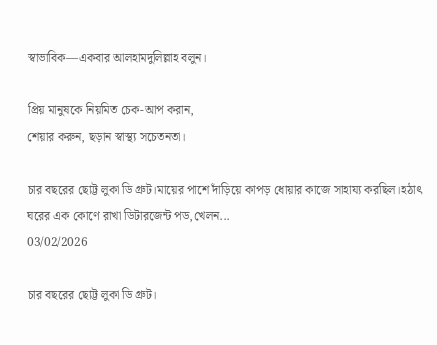স্বাভাবিক—একবার আলহামদুলিল্লাহ বলুন।

প্রিয় মানুষকে নিয়মিত চেক-আপ করান,
শেয়ার করুন, ছড়ান স্বাস্থ্য সচেতনতা।

চার বছরের ছোট্ট লুকা ডি গ্রুট।মায়ের পাশে দাঁড়িয়ে কাপড় ধোয়ার কাজে সাহায্য করছিল।হঠাৎ ঘরের এক কোণে রাখা ডিটারজেন্ট পড,খেলন...
03/02/2026

চার বছরের ছোট্ট লুকা ডি গ্রুট।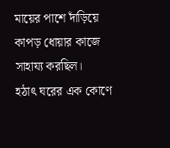মায়ের পাশে দাঁড়িয়ে কাপড় ধোয়ার কাজে সাহায্য করছিল।
হঠাৎ ঘরের এক কোণে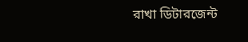রাখা ডিটারজেন্ট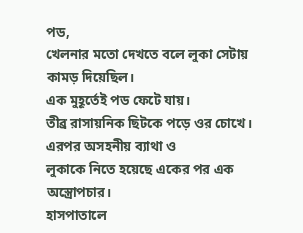পড,
খেলনার মতো দেখতে বলে লুকা সেটায় কামড় দিয়েছিল।
এক মুহূর্তেই পড ফেটে যায়।
তীব্র রাসায়নিক ছিটকে পড়ে ওর চোখে।
এরপর অসহনীয় ব্যাথা ও
লুকাকে নিতে হয়েছে একের পর এক অস্ত্রোপচার।
হাসপাতালে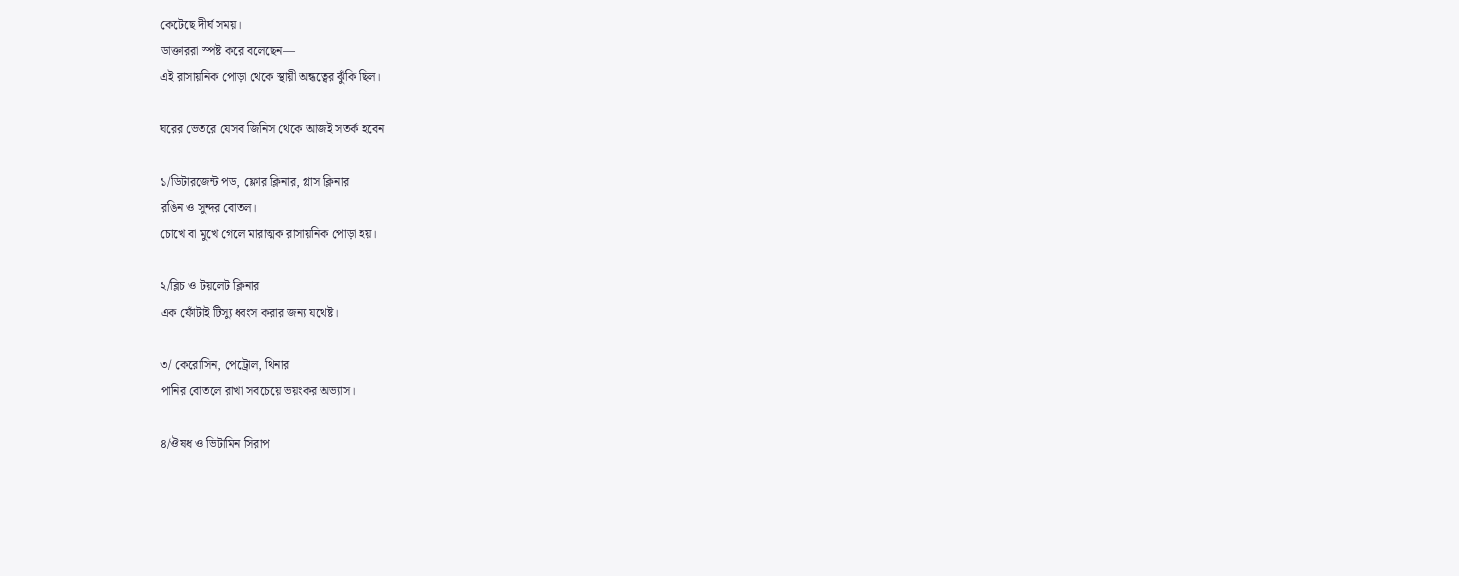কেটেছে দীর্ঘ সময়।
ডাক্তাররা স্পষ্ট করে বলেছেন—
এই রাসায়নিক পোড়া থেকে স্থায়ী অন্ধত্বের ঝুঁকি ছিল।

ঘরের ভেতরে যেসব জিনিস থেকে আজই সতর্ক হবেন

১/ডিটারজেন্ট পড, ফ্লোর ক্লিনার, গ্লাস ক্লিনার
রঙিন ও সুন্দর বোতল।
চোখে বা মুখে গেলে মারাত্মক রাসায়নিক পোড়া হয়।

২/ব্লিচ ও টয়লেট ক্লিনার
এক ফোঁটাই টিস্যু ধ্বংস করার জন্য যথেষ্ট।

৩/ কেরোসিন, পেট্রোল, থিনার
পানির বোতলে রাখা সবচেয়ে ভয়ংকর অভ্যাস।

৪/ঔষধ ও ভিটামিন সিরাপ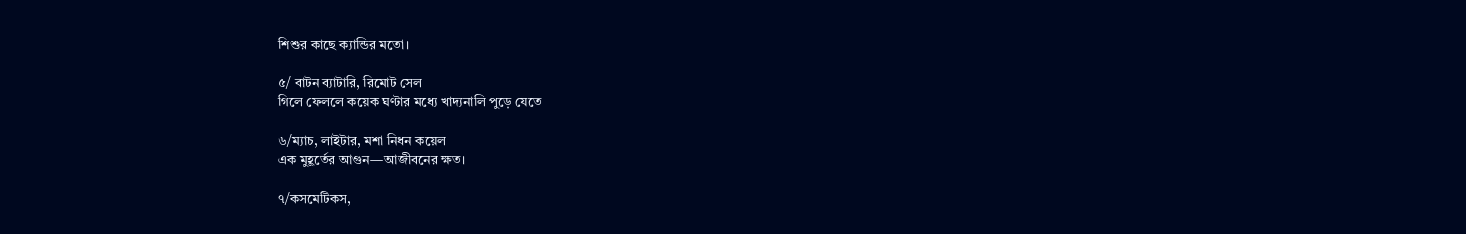শিশুর কাছে ক্যান্ডির মতো।

৫/ বাটন ব্যাটারি, রিমোট সেল
গিলে ফেললে কয়েক ঘণ্টার মধ্যে খাদ্যনালি পুড়ে যেতে

৬/ম্যাচ, লাইটার, মশা নিধন কয়েল
এক মুহূর্তের আগুন—আজীবনের ক্ষত।

৭/কসমেটিকস,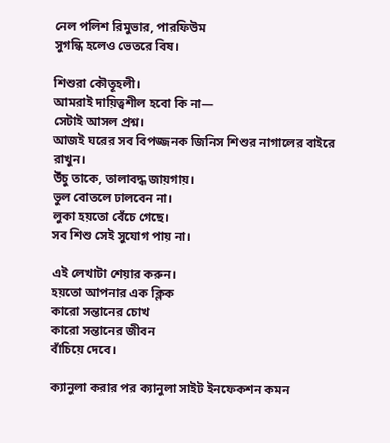নেল পলিশ রিমুভার, পারফিউম
সুগন্ধি হলেও ভেতরে বিষ।

শিশুরা কৌতূহলী।
আমরাই দায়িত্বশীল হবো কি না—
সেটাই আসল প্রশ্ন।
আজই ঘরের সব বিপজ্জনক জিনিস শিশুর নাগালের বাইরে রাখুন।
উঁচু তাকে, তালাবদ্ধ জায়গায়।
ভুল বোতলে ঢালবেন না।
লুকা হয়তো বেঁচে গেছে।
সব শিশু সেই সুযোগ পায় না।

এই লেখাটা শেয়ার করুন।
হয়তো আপনার এক ক্লিক
কারো সন্তানের চোখ
কারো সন্তানের জীবন
বাঁচিয়ে দেবে।

ক্যানুলা করার পর ক্যানুলা সাইট ইনফেকশন কমন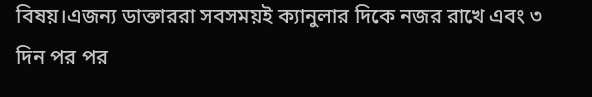বিষয়।এজন্য ডাক্তাররা সবসময়ই ক্যানুলার দিকে নজর রাখে এবং ৩ দিন পর পর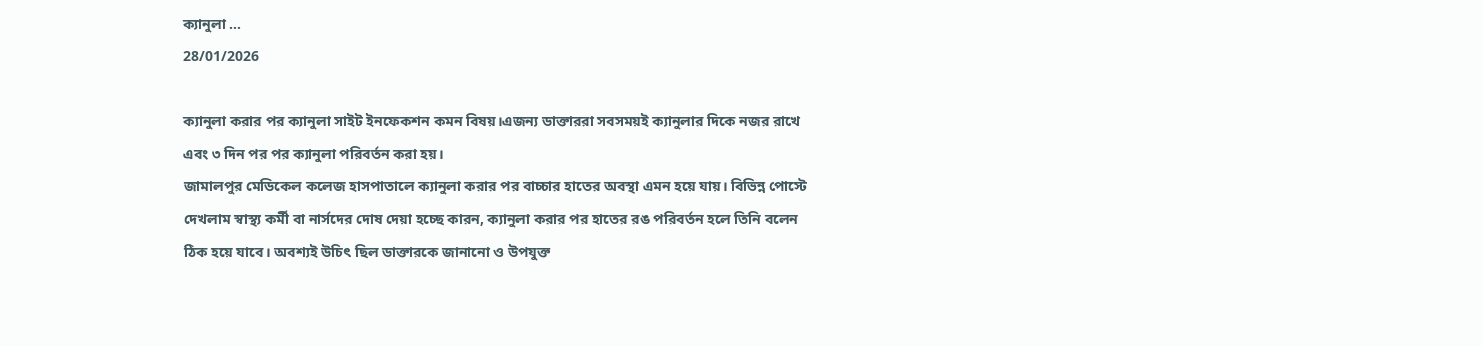ক্যানুলা ...
28/01/2026

ক্যানুলা করার পর ক্যানুলা সাইট ইনফেকশন কমন বিষয়।এজন্য ডাক্তাররা সবসময়ই ক্যানুলার দিকে নজর রাখে এবং ৩ দিন পর পর ক্যানুলা পরিবর্তন করা হয়।
জামালপুর মেডিকেল কলেজ হাসপাতালে ক্যানুলা করার পর বাচ্চার হাতের অবস্থা এমন হয়ে যায়। বিভিন্ন পোস্টে দেখলাম স্বাস্থ্য কর্মী বা নার্সদের দোষ দেয়া হচ্ছে কারন, ক্যানুলা করার পর হাতের রঙ পরিবর্তন হলে তিনি বলেন ঠিক হয়ে যাবে। অবশ্যই উচিৎ ছিল ডাক্তারকে জানানো ও উপযুক্ত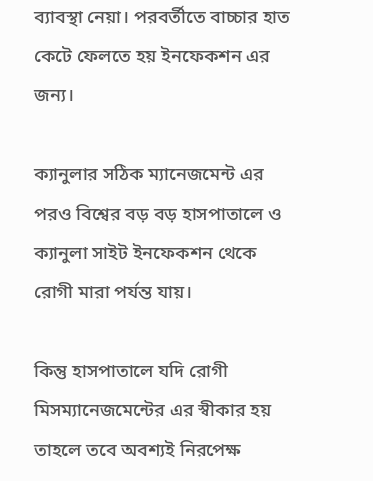ব্যাবস্থা নেয়া। পরবর্তীতে বাচ্চার হাত কেটে ফেলতে হয় ইনফেকশন এর জন্য।

ক্যানুলার সঠিক ম্যানেজমেন্ট এর পরও বিশ্বের বড় বড় হাসপাতালে ও ক্যানুলা সাইট ইনফেকশন থেকে রোগী মারা পর্যন্ত যায়।

কিন্তু হাসপাতালে যদি রোগী মিসম্যানেজমেন্টের এর স্বীকার হয় তাহলে তবে অবশ্যই নিরপেক্ষ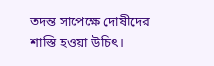তদন্ত সাপেক্ষে দোষীদের শাস্তি হওয়া উচিৎ।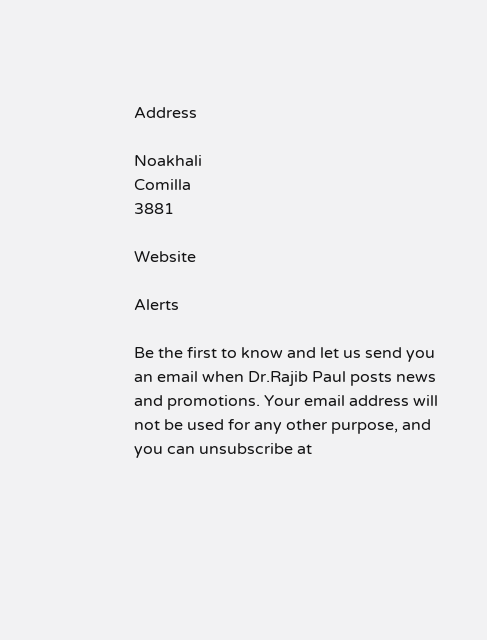Address

Noakhali
Comilla
3881

Website

Alerts

Be the first to know and let us send you an email when Dr.Rajib Paul posts news and promotions. Your email address will not be used for any other purpose, and you can unsubscribe at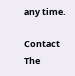any time.

Contact The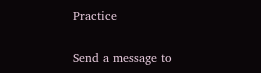Practice

Send a message to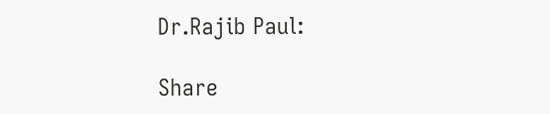Dr.Rajib Paul:

Share